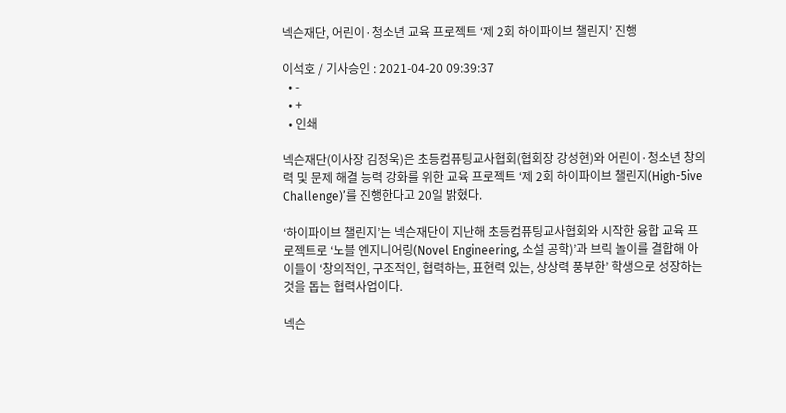넥슨재단, 어린이·청소년 교육 프로젝트 ‘제 2회 하이파이브 챌린지’ 진행

이석호 / 기사승인 : 2021-04-20 09:39:37
  • -
  • +
  • 인쇄

넥슨재단(이사장 김정욱)은 초등컴퓨팅교사협회(협회장 강성현)와 어린이·청소년 창의력 및 문제 해결 능력 강화를 위한 교육 프로젝트 ‘제 2회 하이파이브 챌린지(High-5ive Challenge)’를 진행한다고 20일 밝혔다.

‘하이파이브 챌린지’는 넥슨재단이 지난해 초등컴퓨팅교사협회와 시작한 융합 교육 프로젝트로 ‘노블 엔지니어링(Novel Engineering, 소설 공학)’과 브릭 놀이를 결합해 아이들이 ‘창의적인, 구조적인, 협력하는, 표현력 있는, 상상력 풍부한’ 학생으로 성장하는 것을 돕는 협력사업이다.

넥슨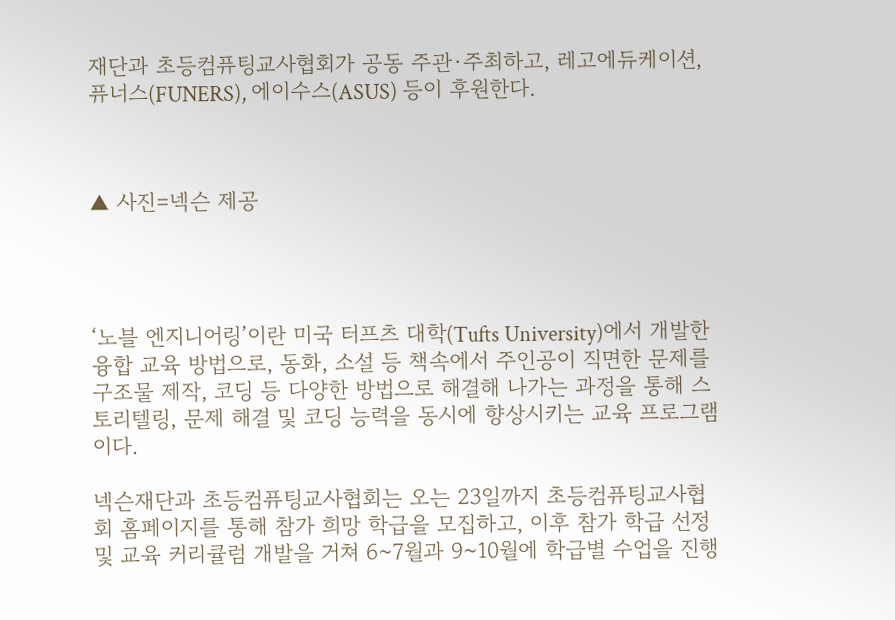재단과 초등컴퓨팅교사협회가 공동 주관·주최하고, 레고에듀케이션, 퓨너스(FUNERS), 에이수스(ASUS) 등이 후원한다.



▲ 사진=넥슨 제공




‘노블 엔지니어링’이란 미국 터프츠 대학(Tufts University)에서 개발한 융합 교육 방법으로, 동화, 소설 등 책속에서 주인공이 직면한 문제를 구조물 제작, 코딩 등 다양한 방법으로 해결해 나가는 과정을 통해 스토리텔링, 문제 해결 및 코딩 능력을 동시에 향상시키는 교육 프로그램이다.

넥슨재단과 초등컴퓨팅교사협회는 오는 23일까지 초등컴퓨팅교사협회 홈페이지를 통해 참가 희망 학급을 모집하고, 이후 참가 학급 선정 및 교육 커리큘럼 개발을 거쳐 6~7월과 9~10월에 학급별 수업을 진행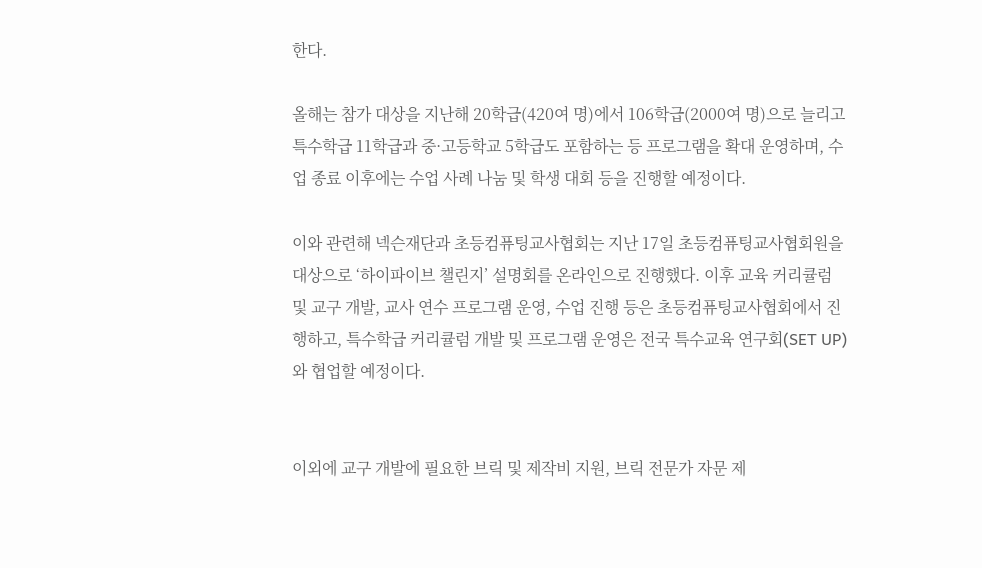한다.

올해는 참가 대상을 지난해 20학급(420여 명)에서 106학급(2000여 명)으로 늘리고 특수학급 11학급과 중·고등학교 5학급도 포함하는 등 프로그램을 확대 운영하며, 수업 종료 이후에는 수업 사례 나눔 및 학생 대회 등을 진행할 예정이다.

이와 관련해 넥슨재단과 초등컴퓨팅교사협회는 지난 17일 초등컴퓨팅교사협회원을 대상으로 ‘하이파이브 챌린지’ 설명회를 온라인으로 진행했다. 이후 교육 커리큘럼 및 교구 개발, 교사 연수 프로그램 운영, 수업 진행 등은 초등컴퓨팅교사협회에서 진행하고, 특수학급 커리큘럼 개발 및 프로그램 운영은 전국 특수교육 연구회(SET UP)와 협업할 예정이다.


이외에 교구 개발에 필요한 브릭 및 제작비 지원, 브릭 전문가 자문 제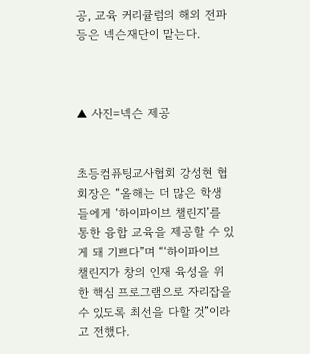공, 교육 커리큘럼의 해외 전파 등은 넥슨재단이 맡는다.



▲ 사진=넥슨 제공


초등컴퓨팅교사협회 강성현 협회장은 “올해는 더 많은 학생들에게 ‘하이파이브 챌린지’를 통한 융합 교육을 제공할 수 있게 돼 기쁘다”며 “‘하이파이브 챌린지가 창의 인재 육성을 위한 핵심 프로그램으로 자리잡을 수 있도록 최선을 다할 것”이라고 전했다.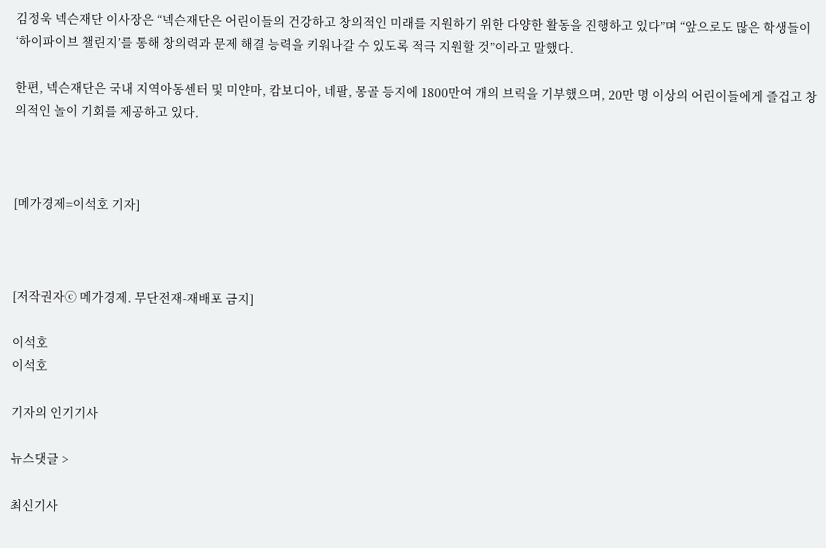김정욱 넥슨재단 이사장은 “넥슨재단은 어린이들의 건강하고 창의적인 미래를 지원하기 위한 다양한 활동을 진행하고 있다”며 “앞으로도 많은 학생들이 ‘하이파이브 챌린지’를 통해 창의력과 문제 해결 능력을 키워나갈 수 있도록 적극 지원할 것”이라고 말했다.

한편, 넥슨재단은 국내 지역아동센터 및 미얀마, 캄보디아, 네팔, 몽골 등지에 1800만여 개의 브릭을 기부했으며, 20만 명 이상의 어린이들에게 즐겁고 창의적인 놀이 기회를 제공하고 있다.



[메가경제=이석호 기자]



[저작권자ⓒ 메가경제. 무단전재-재배포 금지]

이석호
이석호

기자의 인기기사

뉴스댓글 >

최신기사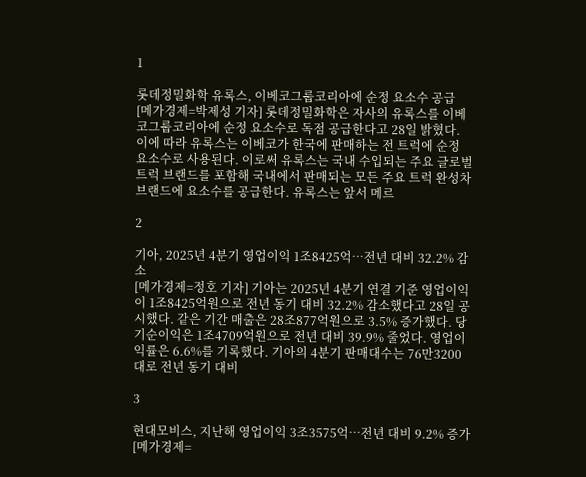1

롯데정밀화학 유록스, 이베코그룹코리아에 순정 요소수 공급
[메가경제=박제성 기자] 롯데정밀화학은 자사의 유록스를 이베코그룹코리아에 순정 요소수로 독점 공급한다고 28일 밝혔다. 이에 따라 유록스는 이베코가 한국에 판매하는 전 트럭에 순정 요소수로 사용된다. 이로써 유록스는 국내 수입되는 주요 글로벌 트럭 브랜드를 포함해 국내에서 판매되는 모든 주요 트럭 완성차 브랜드에 요소수를 공급한다. 유록스는 앞서 메르

2

기아, 2025년 4분기 영업이익 1조8425억…전년 대비 32.2% 감소
[메가경제=정호 기자] 기아는 2025년 4분기 연결 기준 영업이익이 1조8425억원으로 전년 동기 대비 32.2% 감소했다고 28일 공시했다. 같은 기간 매출은 28조877억원으로 3.5% 증가했다. 당기순이익은 1조4709억원으로 전년 대비 39.9% 줄었다. 영업이익률은 6.6%를 기록했다. 기아의 4분기 판매대수는 76만3200대로 전년 동기 대비

3

현대모비스, 지난해 영업이익 3조3575억…전년 대비 9.2% 증가
[메가경제=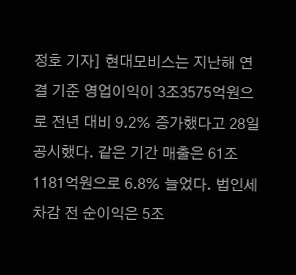정호 기자] 현대모비스는 지난해 연결 기준 영업이익이 3조3575억원으로 전년 대비 9.2% 증가했다고 28일 공시했다. 같은 기간 매출은 61조1181억원으로 6.8% 늘었다. 법인세 차감 전 순이익은 5조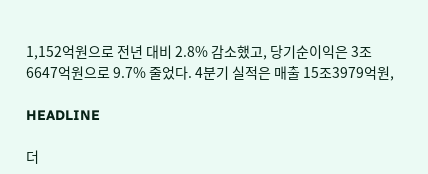1,152억원으로 전년 대비 2.8% 감소했고, 당기순이익은 3조6647억원으로 9.7% 줄었다. 4분기 실적은 매출 15조3979억원,

HEADLINE

더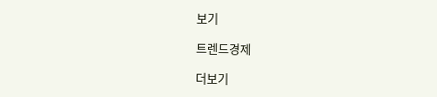보기

트렌드경제

더보기